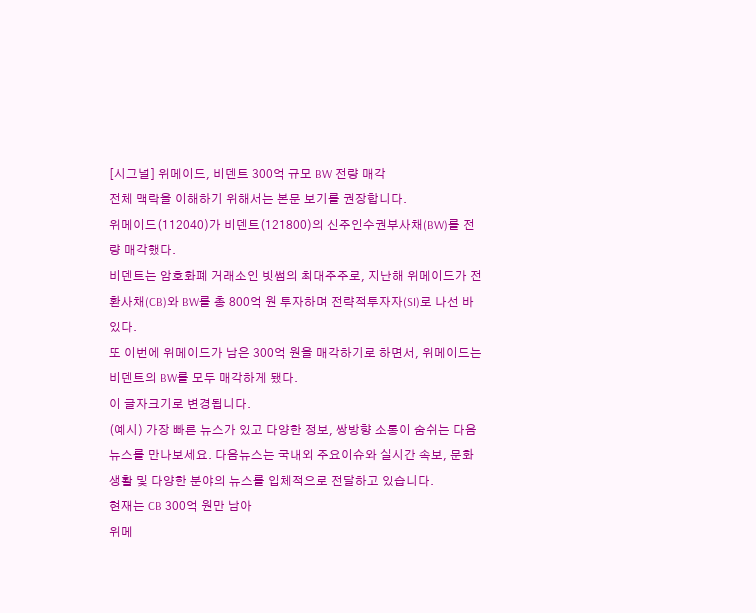[시그널] 위메이드, 비덴트 300억 규모 BW 전량 매각
전체 맥락을 이해하기 위해서는 본문 보기를 권장합니다.
위메이드(112040)가 비덴트(121800)의 신주인수권부사채(BW)를 전량 매각했다.
비덴트는 암호화폐 거래소인 빗썸의 최대주주로, 지난해 위메이드가 전환사채(CB)와 BW를 총 800억 원 투자하며 전략적투자자(SI)로 나선 바 있다.
또 이번에 위메이드가 남은 300억 원을 매각하기로 하면서, 위메이드는 비덴트의 BW를 모두 매각하게 됐다.
이 글자크기로 변경됩니다.
(예시) 가장 빠른 뉴스가 있고 다양한 정보, 쌍방향 소통이 숨쉬는 다음뉴스를 만나보세요. 다음뉴스는 국내외 주요이슈와 실시간 속보, 문화생활 및 다양한 분야의 뉴스를 입체적으로 전달하고 있습니다.
현재는 CB 300억 원만 남아
위메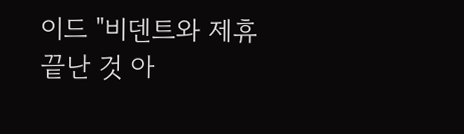이드 "비덴트와 제휴 끝난 것 아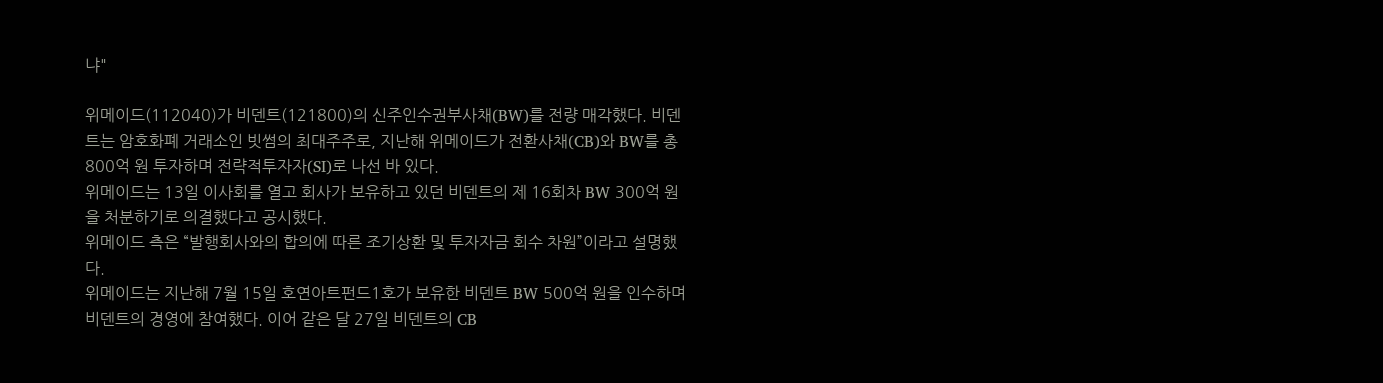냐"

위메이드(112040)가 비덴트(121800)의 신주인수권부사채(BW)를 전량 매각했다. 비덴트는 암호화폐 거래소인 빗썸의 최대주주로, 지난해 위메이드가 전환사채(CB)와 BW를 총 800억 원 투자하며 전략적투자자(SI)로 나선 바 있다.
위메이드는 13일 이사회를 열고 회사가 보유하고 있던 비덴트의 제 16회차 BW 300억 원을 처분하기로 의결했다고 공시했다.
위메이드 측은 “발행회사와의 합의에 따른 조기상환 및 투자자금 회수 차원”이라고 설명했다.
위메이드는 지난해 7월 15일 호연아트펀드1호가 보유한 비덴트 BW 500억 원을 인수하며 비덴트의 경영에 참여했다. 이어 같은 달 27일 비덴트의 CB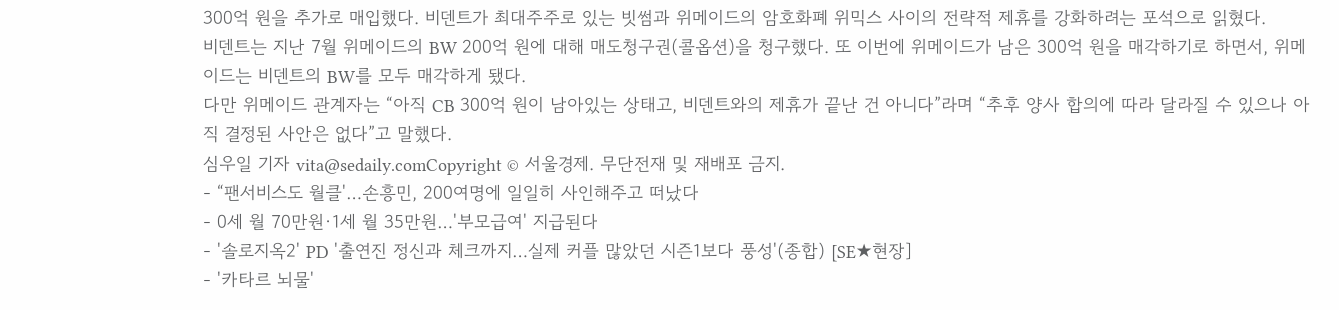300억 원을 추가로 매입했다. 비덴트가 최대주주로 있는 빗썸과 위메이드의 암호화폐 위믹스 사이의 전략적 제휴를 강화하려는 포석으로 읽혔다.
비덴트는 지난 7월 위메이드의 BW 200억 원에 대해 매도청구권(콜옵션)을 청구했다. 또 이번에 위메이드가 남은 300억 원을 매각하기로 하면서, 위메이드는 비덴트의 BW를 모두 매각하게 됐다.
다만 위메이드 관계자는 “아직 CB 300억 원이 남아있는 상태고, 비덴트와의 제휴가 끝난 건 아니다”라며 “추후 양사 합의에 따라 달라질 수 있으나 아직 결정된 사안은 없다”고 말했다.
심우일 기자 vita@sedaily.comCopyright © 서울경제. 무단전재 및 재배포 금지.
- “팬서비스도 월클'…손흥민, 200여명에 일일히 사인해주고 떠났다
- 0세 월 70만원·1세 월 35만원…'부모급여' 지급된다
- '솔로지옥2' PD '출연진 정신과 체크까지…실제 커플 많았던 시즌1보다 풍성'(종합) [SE★현장]
- '카타르 뇌물'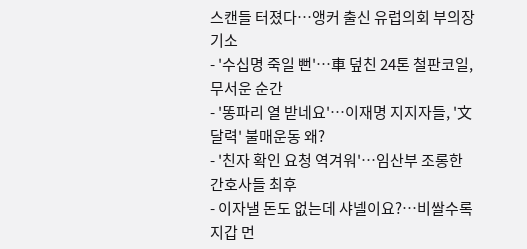스캔들 터졌다…앵커 출신 유럽의회 부의장 기소
- '수십명 죽일 뻔'…車 덮친 24톤 철판코일, 무서운 순간
- '똥파리 열 받네요'…이재명 지지자들, '文 달력' 불매운동 왜?
- '친자 확인 요청 역겨워'…임산부 조롱한 간호사들 최후
- 이자낼 돈도 없는데 샤넬이요?…비쌀수록 지갑 먼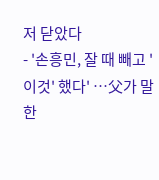저 닫았다
- '손흥민, 잘 때 빼고 '이것' 했다' …父가 말한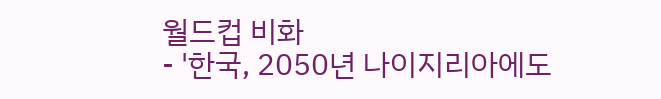월드컵 비화
- '한국, 2050년 나이지리아에도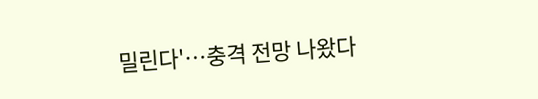밀린다'…충격 전망 나왔다